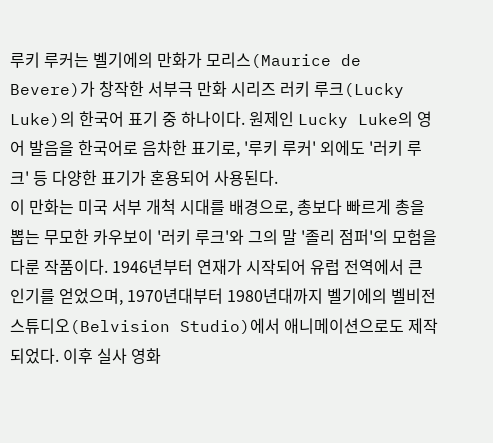루키 루커는 벨기에의 만화가 모리스(Maurice de Bevere)가 창작한 서부극 만화 시리즈 러키 루크(Lucky Luke)의 한국어 표기 중 하나이다. 원제인 Lucky Luke의 영어 발음을 한국어로 음차한 표기로, '루키 루커' 외에도 '러키 루크' 등 다양한 표기가 혼용되어 사용된다.
이 만화는 미국 서부 개척 시대를 배경으로, 총보다 빠르게 총을 뽑는 무모한 카우보이 '러키 루크'와 그의 말 '졸리 점퍼'의 모험을 다룬 작품이다. 1946년부터 연재가 시작되어 유럽 전역에서 큰 인기를 얻었으며, 1970년대부터 1980년대까지 벨기에의 벨비전 스튜디오(Belvision Studio)에서 애니메이션으로도 제작되었다. 이후 실사 영화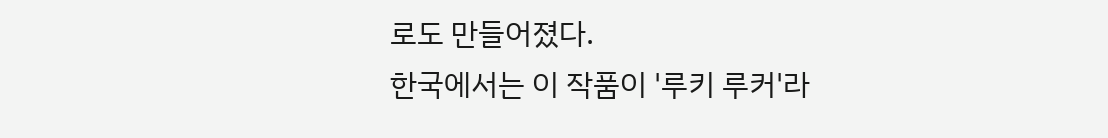로도 만들어졌다.
한국에서는 이 작품이 '루키 루커'라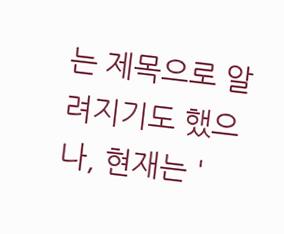는 제목으로 알려지기도 했으나, 현재는 '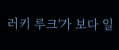러키 루크'가 보다 일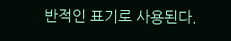반적인 표기로 사용된다.